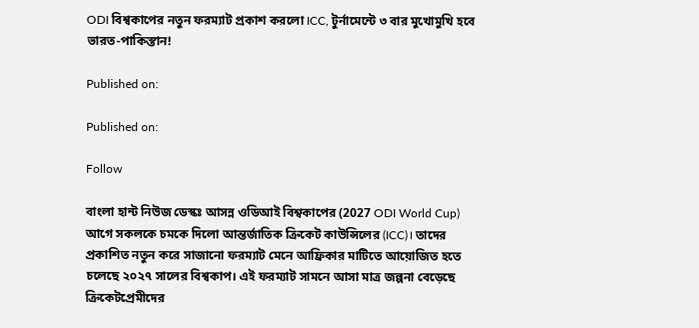ODI বিশ্বকাপের নতুন ফরম্যাট প্রকাশ করলো ICC, টুর্নামেন্টে ৩ বার মুখোমুখি হবে ভারত-পাকিস্তান!

Published on:

Published on:

Follow

বাংলা হান্ট নিউজ ডেস্কঃ আসন্ন ওডিআই বিশ্বকাপের (2027 ODI World Cup) আগে সকলকে চমকে দিলো আন্তর্জাতিক ক্রিকেট কাউন্সিলের (ICC)। তাদের প্রকাশিত নতুন করে সাজানো ফরম্যাট মেনে আফ্রিকার মাটিতে আয়োজিত হতে চলেছে ২০২৭ সালের বিশ্বকাপ। এই ফরম্যাট সামনে আসা মাত্র জল্পনা বেড়েছে ক্রিকেটপ্রেমীদের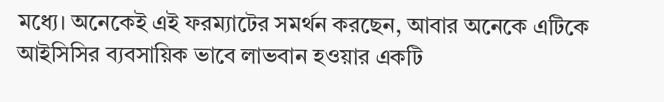মধ্যে। অনেকেই এই ফরম্যাটের সমর্থন করছেন, আবার অনেকে এটিকে আইসিসির ব্যবসায়িক ভাবে লাভবান হওয়ার একটি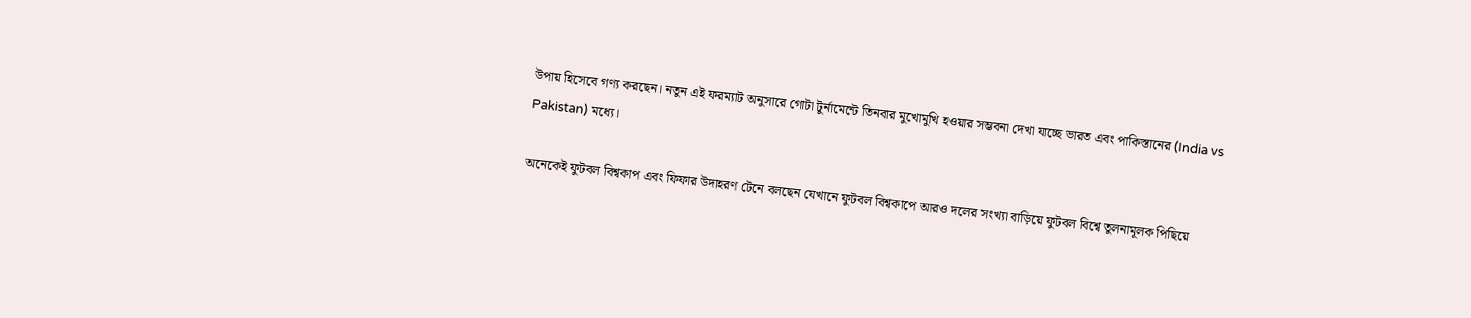উপায় হিসেবে গণ্য করছেন। নতুন এই ফরম্যাট অনুসারে গোটা টুর্নামেন্টে তিনবার মুখোমুখি হওয়ার সম্ভবনা দেখা যাচ্ছে ভারত এবং পাকিস্তানের (India vs Pakistan) মধ্যে।

অনেকেই ফুটবল বিশ্বকাপ এবং ফিফার উদাহরণ টেনে বলছেন যেখানে ফুটবল বিশ্বকাপে আরও দলের সংখ্যা বাড়িয়ে ফুটবল বিশ্বে তুলনামূলক পিছিয়ে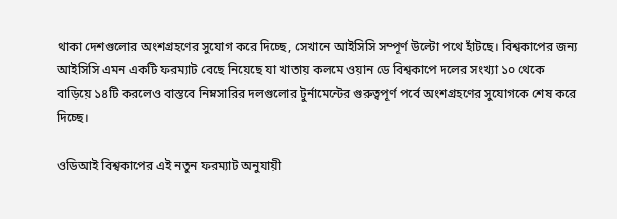থাকা দেশগুলোর অংশগ্রহণের সুযোগ করে দিচ্ছে, সেখানে আইসিসি সম্পূৰ্ণ উল্টো পথে হাঁটছে। বিশ্বকাপের জন্য আইসিসি এমন একটি ফরম্যাট বেছে নিয়েছে যা খাতায় কলমে ওয়ান ডে বিশ্বকাপে দলের সংখ্যা ১০ থেকে বাড়িয়ে ১৪টি করলেও বাস্তবে নিম্নসারির দলগুলোর টুর্নামেন্টের গুরুত্বপূর্ণ পর্বে অংশগ্রহণের সুযোগকে শেষ করে দিচ্ছে।

ওডিআই বিশ্বকাপের এই নতুন ফরম্যাট অনুযায়ী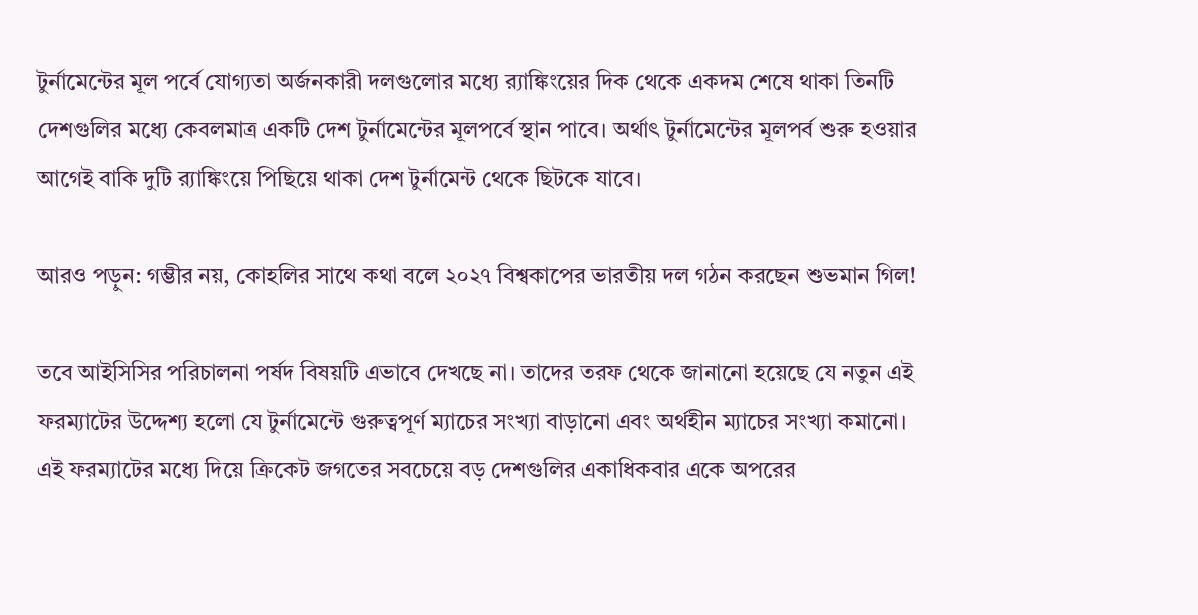টুর্নামেন্টের মূল পর্বে যোগ্যতা অর্জনকারী দলগুলোর মধ্যে র‍্যাঙ্কিংয়ের দিক থেকে একদম শেষে থাকা তিনটি দেশগুলির মধ্যে কেবলমাত্র একটি দেশ টুর্নামেন্টের মূলপর্বে স্থান পাবে। অর্থাৎ টুর্নামেন্টের মূলপর্ব শুরু হওয়ার আগেই বাকি দুটি র‍্যাঙ্কিংয়ে পিছিয়ে থাকা দেশ টুর্নামেন্ট থেকে ছিটকে যাবে।

আরও পড়ুন: গম্ভীর নয়, কোহলির সাথে কথা বলে ২০২৭ বিশ্বকাপের ভারতীয় দল গঠন করছেন শুভমান গিল!

তবে আইসিসির পরিচালনা পর্ষদ বিষয়টি এভাবে দেখছে না। তাদের তরফ থেকে জানানো হয়েছে যে নতুন এই ফরম্যাটের উদ্দেশ্য হলো যে টুর্নামেন্টে গুরুত্বপূর্ণ ম্যাচের সংখ্যা বাড়ানো এবং অর্থহীন ম্যাচের সংখ্যা কমানো। এই ফরম্যাটের মধ্যে দিয়ে ক্রিকেট জগতের সবচেয়ে বড় দেশগুলির একাধিকবার একে অপরের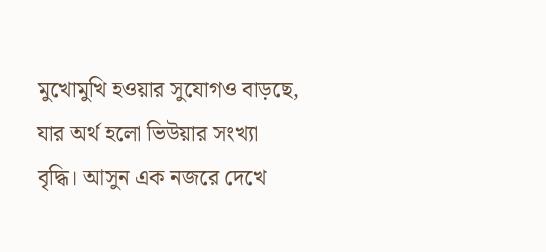মুখোমুখি হওয়ার সুযোগও বাড়ছে, যার অর্থ হলো ভিউয়ার সংখ্যা বৃদ্ধি। আসুন এক নজরে দেখে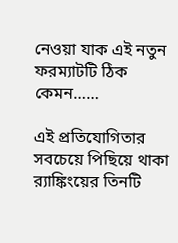নেওয়া যাক এই নতুন ফরম্যাটটি ঠিক কেমন……

এই প্রতিযোগিতার সবচেয়ে পিছিয়ে থাকা র‍্যাঙ্কিংয়ের তিনটি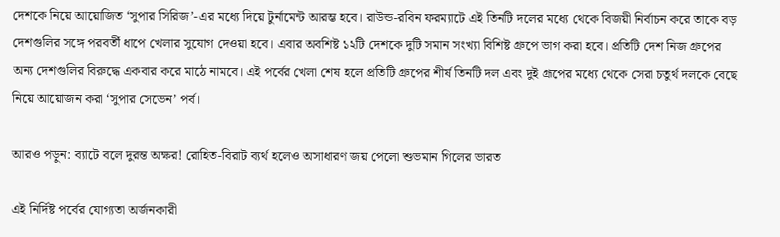দেশকে নিয়ে আয়োজিত ‘সুপার সিরিজ’-এর মধ্যে দিয়ে টুর্নামেন্ট আরম্ভ হবে। রাউন্ড-রবিন ফরম্যাটে এই তিনটি দলের মধ্যে থেকে বিজয়ী নির্বাচন করে তাকে বড় দেশগুলির সঙ্গে পরবর্তী ধাপে খেলার সুযোগ দেওয়া হবে। এবার অবশিষ্ট ১২টি দেশকে দুটি সমান সংখ্যা বিশিষ্ট গ্রুপে ভাগ করা হবে। প্রতিটি দেশ নিজ গ্রুপের অন্য দেশগুলির বিরুদ্ধে একবার করে মাঠে নামবে। এই পর্বের খেলা শেষ হলে প্রতিটি গ্রুপের শীর্ষ তিনটি দল এবং দুই গ্রূপের মধ্যে থেকে সেরা চতুর্থ দলকে বেছে নিয়ে আয়োজন করা ‘সুপার সেভেন’ পর্ব।

আরও পড়ুন: ব্যাটে বলে দুরন্ত অক্ষর! রোহিত-বিরাট ব্যর্থ হলেও অসাধারণ জয় পেলো শুভমান গিলের ভারত

এই নির্দিষ্ট পর্বের যোগ্যতা অর্জনকারী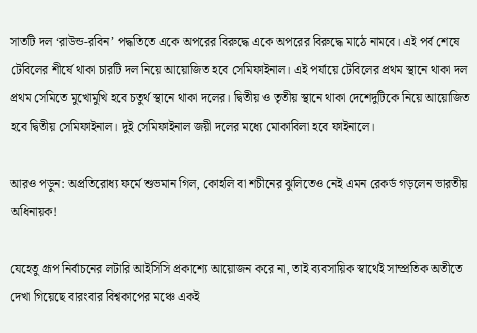সাতটি দল ‘রাউন্ড-রবিন’ পদ্ধতিতে একে অপরের বিরুদ্ধে একে অপরের বিরুদ্ধে মাঠে নামবে। এই পর্ব শেষে টেবিলের শীর্ষে থাকা চারটি দল নিয়ে আয়োজিত হবে সেমিফাইনাল। এই পর্যায়ে টেবিলের প্রথম স্থানে থাকা দল প্রথম সেমিতে মুখোমুখি হবে চতুর্থ স্থানে থাকা দলের। দ্বিতীয় ও তৃতীয় স্থানে থাকা দেশেদুটিকে নিয়ে আয়োজিত হবে দ্বিতীয় সেমিফাইনাল। দুই সেমিফাইনাল জয়ী দলের মধ্যে মোকাবিলা হবে ফাইনালে।

আরও পড়ুন: অপ্রতিরোধ্য ফর্মে শুভমান গিল, কোহলি বা শচীনের ঝুলিতেও নেই এমন রেকর্ড গড়লেন ভারতীয় অধিনায়ক!

যেহেতু গ্রূপ নির্বাচনের লটারি আইসিসি প্রকাশ্যে আয়োজন করে না, তাই ব্যবসায়িক স্বার্থেই সাম্প্রতিক অতীতে দেখা গিয়েছে বারংবার বিশ্বকাপের মঞ্চে একই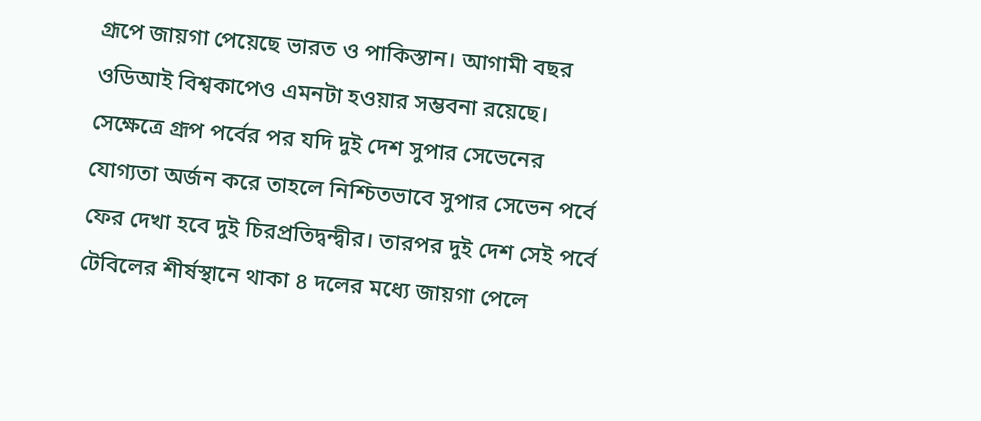গ্রূপে জায়গা পেয়েছে ভারত ও পাকিস্তান। আগামী বছর ওডিআই বিশ্বকাপেও এমনটা হওয়ার সম্ভবনা রয়েছে। সেক্ষেত্রে গ্রূপ পর্বের পর যদি দুই দেশ সুপার সেভেনের যোগ্যতা অর্জন করে তাহলে নিশ্চিতভাবে সুপার সেভেন পর্বে ফের দেখা হবে দুই চিরপ্রতিদ্বন্দ্বীর। তারপর দুই দেশ সেই পর্বে টেবিলের শীর্ষস্থানে থাকা ৪ দলের মধ্যে জায়গা পেলে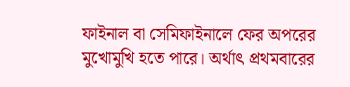ফাইনাল বা সেমিফাইনালে ফের অপরের মুখোমুখি হতে পারে। অর্থাৎ প্রথমবারের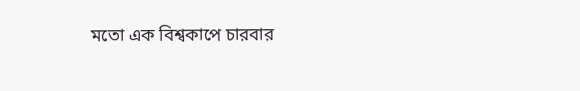মতো এক বিশ্বকাপে চারবার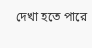দেখা হতে পারে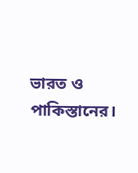ভারত ও পাকিস্তানের।